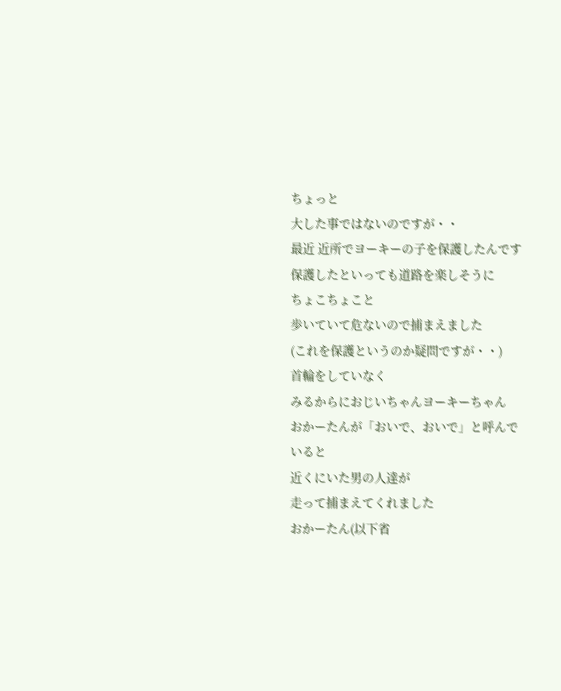ちょっと
大した事ではないのですが・・
最近 近所でヨーキーの子を保護したんです
保護したといっても道路を楽しそうに
ちょこちょこと
歩いていて危ないので捕まえました
(これを保護というのか疑問ですが・・)
首輪をしていなく
みるからにおじいちゃんヨーキーちゃん
おかーたんが「おいで、おいで」と呼んでいると
近くにいた男の人達が
走って捕まえてくれました
おかーたん(以下省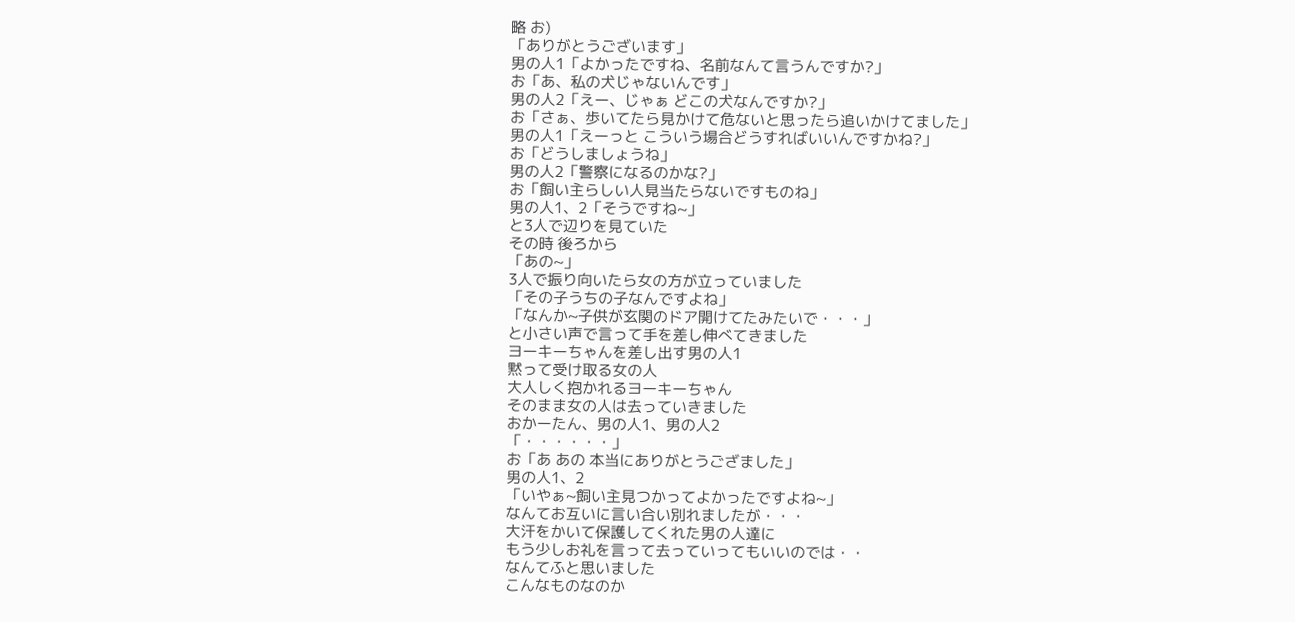略 お)
「ありがとうございます」
男の人1「よかったですね、名前なんて言うんですか?」
お「あ、私の犬じゃないんです」
男の人2「えー、じゃぁ どこの犬なんですか?」
お「さぁ、歩いてたら見かけて危ないと思ったら追いかけてました」
男の人1「えーっと こういう場合どうすればいいんですかね?」
お「どうしましょうね」
男の人2「警察になるのかな?」
お「飼い主らしい人見当たらないですものね」
男の人1、2「そうですね~」
と3人で辺りを見ていた
その時 後ろから
「あの~」
3人で振り向いたら女の方が立っていました
「その子うちの子なんですよね」
「なんか~子供が玄関のドア開けてたみたいで・・・」
と小さい声で言って手を差し伸べてきました
ヨーキーちゃんを差し出す男の人1
黙って受け取る女の人
大人しく抱かれるヨーキーちゃん
そのまま女の人は去っていきました
おかーたん、男の人1、男の人2
「・・・・・・」
お「あ あの 本当にありがとうござました」
男の人1、2
「いやぁ~飼い主見つかってよかったですよね~」
なんてお互いに言い合い別れましたが・・・
大汗をかいて保護してくれた男の人達に
もう少しお礼を言って去っていってもいいのでは・・
なんてふと思いました
こんなものなのか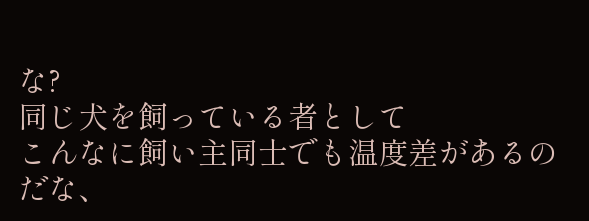な?
同じ犬を飼っている者として
こんなに飼い主同士でも温度差があるのだな、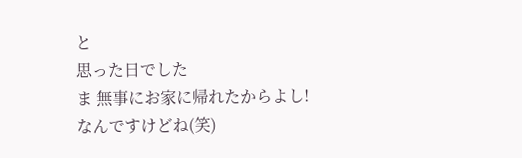と
思った日でした
ま 無事にお家に帰れたからよし!
なんですけどね(笑)